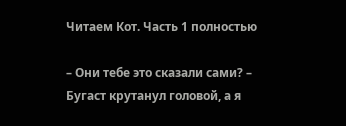Читаем Кот. Часть 1 полностью

– Они тебе это сказали сами? – Бугаст крутанул головой, а я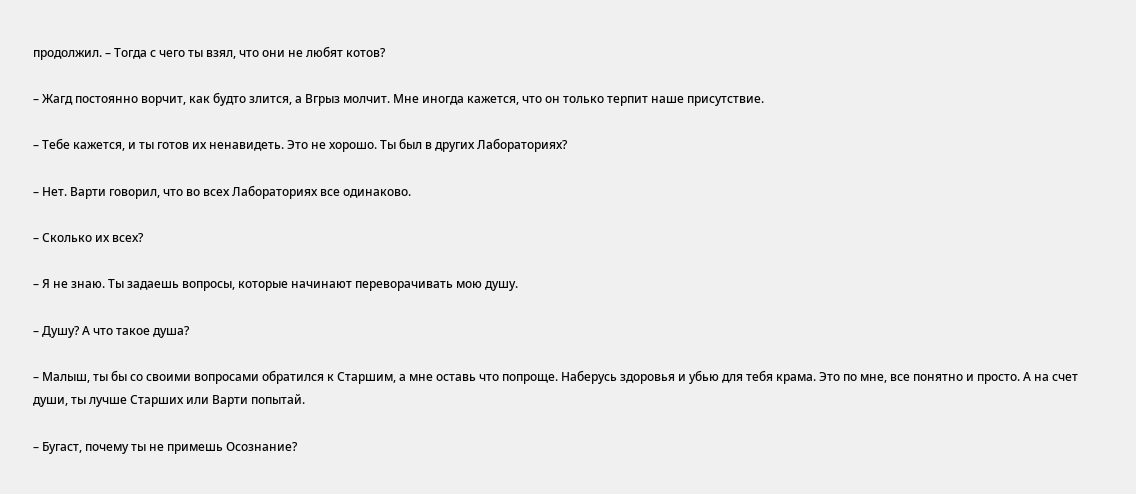продолжил. – Тогда с чего ты взял, что они не любят котов?

– Жагд постоянно ворчит, как будто злится, а Вгрыз молчит. Мне иногда кажется, что он только терпит наше присутствие.

– Тебе кажется, и ты готов их ненавидеть. Это не хорошо. Ты был в других Лабораториях?

– Нет. Варти говорил, что во всех Лабораториях все одинаково.

– Сколько их всех?

– Я не знаю. Ты задаешь вопросы, которые начинают переворачивать мою душу.

– Душу? А что такое душа?

– Малыш, ты бы со своими вопросами обратился к Старшим, а мне оставь что попроще. Наберусь здоровья и убью для тебя крама. Это по мне, все понятно и просто. А на счет души, ты лучше Старших или Варти попытай.

– Бугаст, почему ты не примешь Осознание?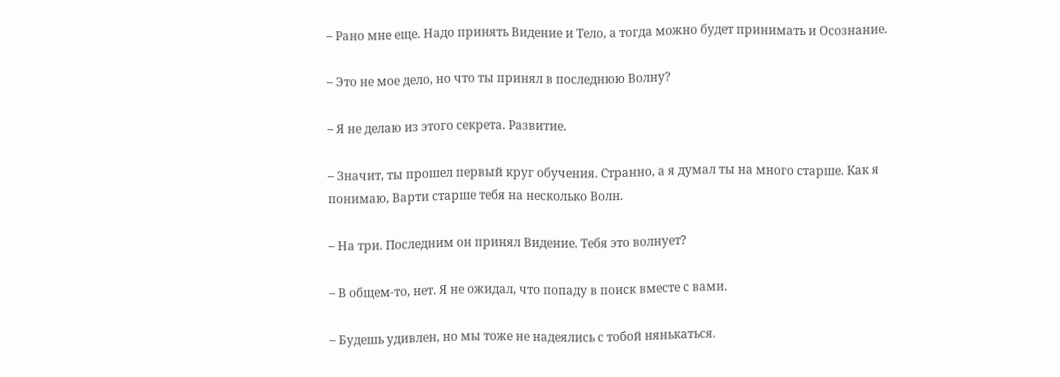– Рано мне еще. Надо принять Видение и Тело, а тогда можно будет принимать и Осознание.

– Это не мое дело, но что ты принял в последнюю Волну?

– Я не делаю из этого секрета. Развитие.

– Значит, ты прошел первый круг обучения. Странно, а я думал ты на много старше. Как я понимаю, Варти старше тебя на несколько Волн.

– На три. Последним он принял Видение. Тебя это волнует?

– В общем-то, нет. Я не ожидал, что попаду в поиск вместе с вами.

– Будешь удивлен, но мы тоже не надеялись с тобой нянькаться.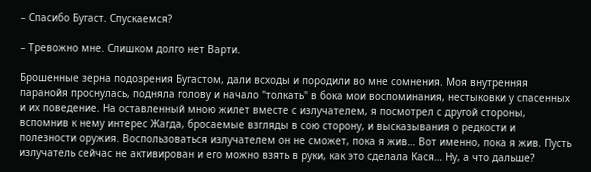– Спасибо Бугаст. Спускаемся?

– Тревожно мне. Слишком долго нет Варти.

Брошенные зерна подозрения Бугастом, дали всходы и породили во мне сомнения. Моя внутренняя паранойя проснулась, подняла голову и начало "толкать" в бока мои воспоминания, нестыковки у спасенных и их поведение. На оставленный мною жилет вместе с излучателем, я посмотрел с другой стороны, вспомнив к нему интерес Жагда, бросаемые взгляды в сою сторону, и высказывания о редкости и полезности оружия. Воспользоваться излучателем он не сможет, пока я жив… Вот именно, пока я жив. Пусть излучатель сейчас не активирован и его можно взять в руки, как это сделала Кася… Ну, а что дальше?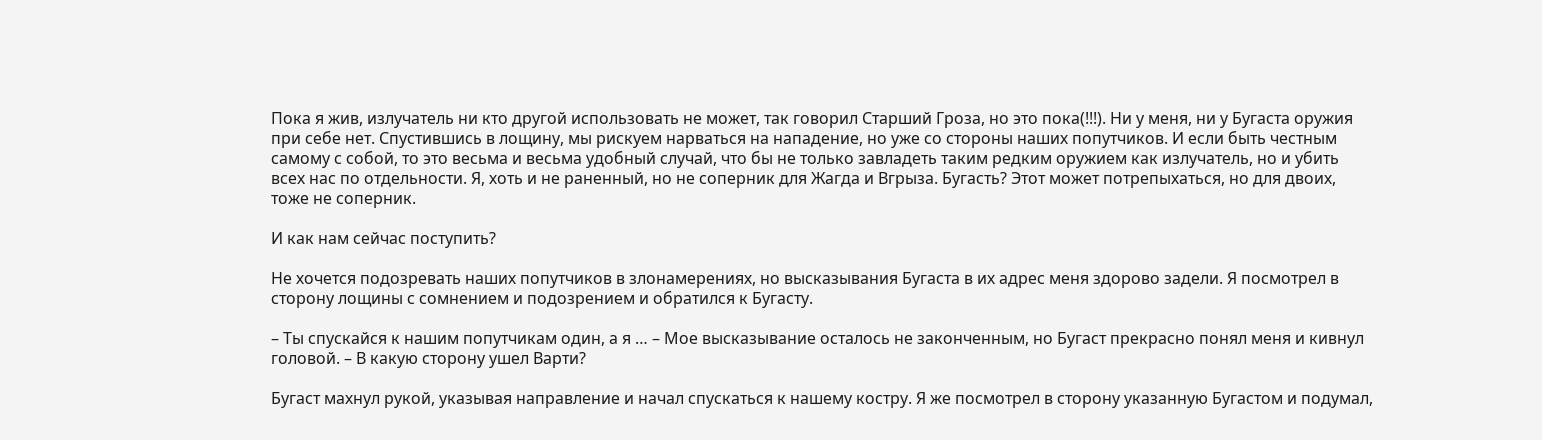Пока я жив, излучатель ни кто другой использовать не может, так говорил Старший Гроза, но это пока(!!!). Ни у меня, ни у Бугаста оружия при себе нет. Спустившись в лощину, мы рискуем нарваться на нападение, но уже со стороны наших попутчиков. И если быть честным самому с собой, то это весьма и весьма удобный случай, что бы не только завладеть таким редким оружием как излучатель, но и убить всех нас по отдельности. Я, хоть и не раненный, но не соперник для Жагда и Вгрыза. Бугасть? Этот может потрепыхаться, но для двоих, тоже не соперник.

И как нам сейчас поступить?

Не хочется подозревать наших попутчиков в злонамерениях, но высказывания Бугаста в их адрес меня здорово задели. Я посмотрел в сторону лощины с сомнением и подозрением и обратился к Бугасту.

– Ты спускайся к нашим попутчикам один, а я … – Мое высказывание осталось не законченным, но Бугаст прекрасно понял меня и кивнул головой. – В какую сторону ушел Варти?

Бугаст махнул рукой, указывая направление и начал спускаться к нашему костру. Я же посмотрел в сторону указанную Бугастом и подумал,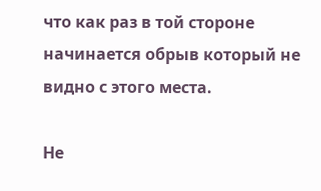что как раз в той стороне начинается обрыв который не видно с этого места.

Не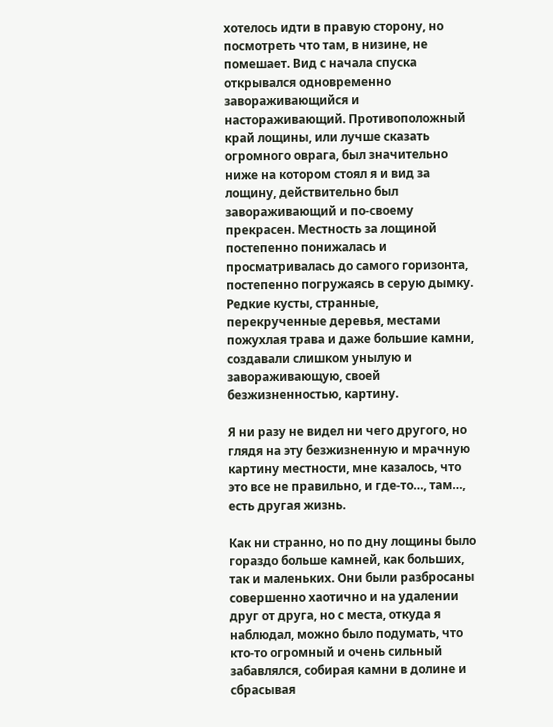хотелось идти в правую сторону, но посмотреть что там, в низине, не помешает. Вид с начала спуска открывался одновременно завораживающийся и настораживающий. Противоположный край лощины, или лучше сказать огромного оврага, был значительно ниже на котором стоял я и вид за лощину, действительно был завораживающий и по-своему прекрасен. Местность за лощиной постепенно понижалась и просматривалась до самого горизонта, постепенно погружаясь в серую дымку. Редкие кусты, странные, перекрученные деревья, местами пожухлая трава и даже большие камни, создавали слишком унылую и завораживающую, своей безжизненностью, картину.

Я ни разу не видел ни чего другого, но глядя на эту безжизненную и мрачную картину местности, мне казалось, что это все не правильно, и где-то…, там…, есть другая жизнь.

Как ни странно, но по дну лощины было гораздо больше камней, как больших, так и маленьких. Они были разбросаны совершенно хаотично и на удалении друг от друга, но с места, откуда я наблюдал, можно было подумать, что кто-то огромный и очень сильный забавлялся, собирая камни в долине и сбрасывая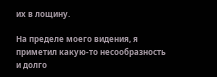их в лощину.

На пределе моего видения, я приметил какую-то несообразность и долго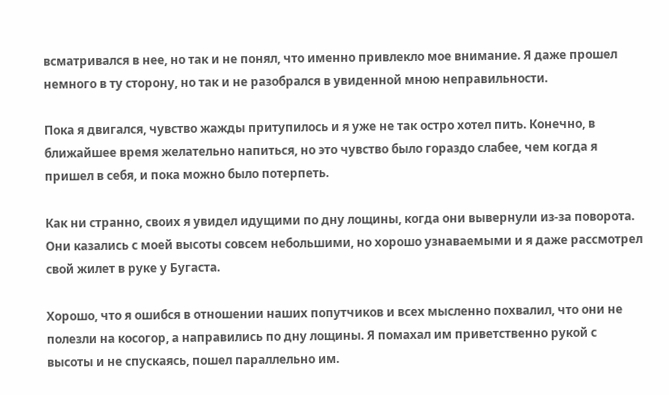всматривался в нее, но так и не понял, что именно привлекло мое внимание. Я даже прошел немного в ту сторону, но так и не разобрался в увиденной мною неправильности.

Пока я двигался, чувство жажды притупилось и я уже не так остро хотел пить. Конечно, в ближайшее время желательно напиться, но это чувство было гораздо слабее, чем когда я пришел в себя, и пока можно было потерпеть.

Как ни странно, своих я увидел идущими по дну лощины, когда они вывернули из-за поворота. Они казались с моей высоты совсем небольшими, но хорошо узнаваемыми и я даже рассмотрел свой жилет в руке у Бугаста.

Хорошо, что я ошибся в отношении наших попутчиков и всех мысленно похвалил, что они не полезли на косогор, а направились по дну лощины. Я помахал им приветственно рукой с высоты и не спускаясь, пошел параллельно им.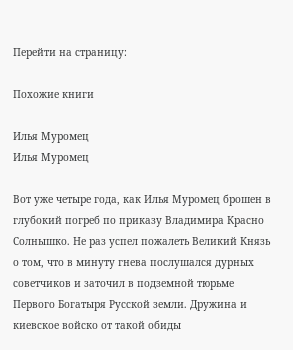Перейти на страницу:

Похожие книги

Илья Муромец
Илья Муромец

Вот уже четыре года, как Илья Муромец брошен в глубокий погреб по приказу Владимира Красно Солнышко. Не раз успел пожалеть Великий Князь о том, что в минуту гнева послушался дурных советчиков и заточил в подземной тюрьме Первого Богатыря Русской земли. Дружина и киевское войско от такой обиды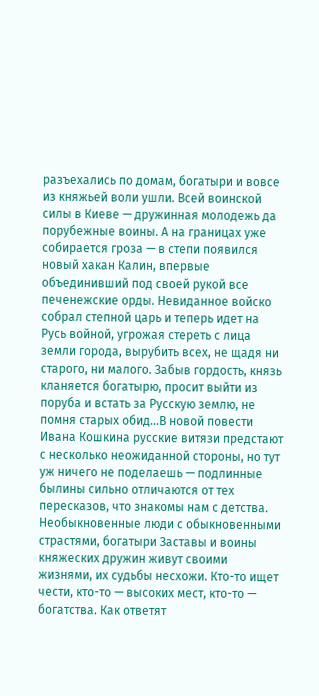разъехались по домам, богатыри и вовсе из княжьей воли ушли. Всей воинской силы в Киеве — дружинная молодежь да порубежные воины. А на границах уже собирается гроза — в степи появился новый хакан Калин, впервые объединивший под своей рукой все печенежские орды. Невиданное войско собрал степной царь и теперь идет на Русь войной, угрожая стереть с лица земли города, вырубить всех, не щадя ни старого, ни малого. Забыв гордость, князь кланяется богатырю, просит выйти из поруба и встать за Русскую землю, не помня старых обид...В новой повести Ивана Кошкина русские витязи предстают с несколько неожиданной стороны, но тут уж ничего не поделаешь — подлинные былины сильно отличаются от тех пересказов, что знакомы нам с детства. Необыкновенные люди с обыкновенными страстями, богатыри Заставы и воины княжеских дружин живут своими жизнями, их судьбы несхожи. Кто-то ищет чести, кто-то — высоких мест, кто-то — богатства. Как ответят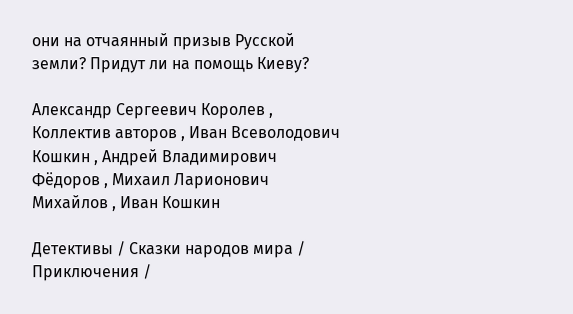они на отчаянный призыв Русской земли? Придут ли на помощь Киеву?

Александр Сергеевич Королев , Коллектив авторов , Иван Всеволодович Кошкин , Андрей Владимирович Фёдоров , Михаил Ларионович Михайлов , Иван Кошкин

Детективы / Сказки народов мира / Приключения /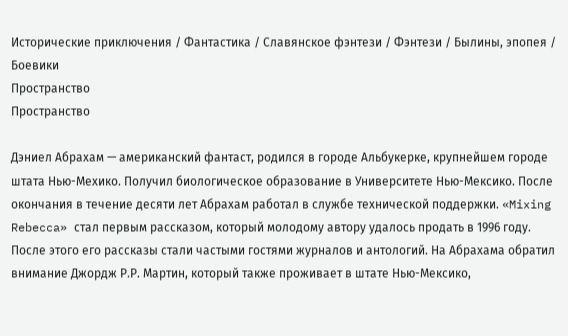Исторические приключения / Фантастика / Славянское фэнтези / Фэнтези / Былины, эпопея / Боевики
Пространство
Пространство

Дэниел Абрахам — американский фантаст, родился в городе Альбукерке, крупнейшем городе штата Нью-Мехико. Получил биологическое образование в Университете Нью-Мексико. После окончания в течение десяти лет Абрахам работал в службе технической поддержки. «Mixing Rebecca» стал первым рассказом, который молодому автору удалось продать в 1996 году. После этого его рассказы стали частыми гостями журналов и антологий. На Абрахама обратил внимание Джордж Р.Р. Мартин, который также проживает в штате Нью-Мексико,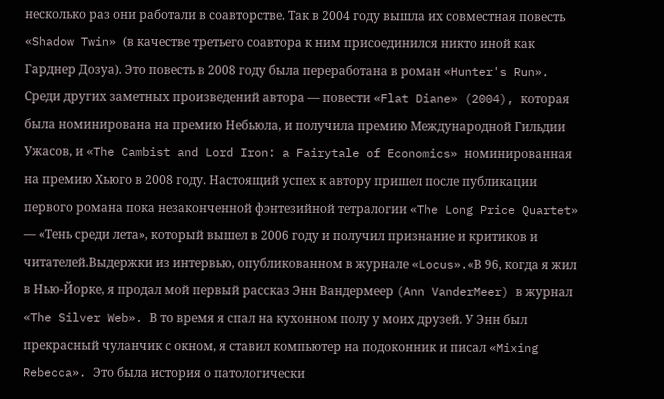несколько раз они работали в соавторстве. Так в 2004 году вышла их совместная повесть «Shadow Twin» (в качестве третьего соавтора к ним присоединился никто иной как Гарднер Дозуа). Это повесть в 2008 году была переработана в роман «Hunter's Run». Среди других заметных произведений автора — повести «Flat Diane» (2004), которая была номинирована на премию Небьюла, и получила премию Международной Гильдии Ужасов, и «The Cambist and Lord Iron: a Fairytale of Economics» номинированная на премию Хьюго в 2008 году. Настоящий успех к автору пришел после публикации первого романа пока незаконченной фэнтезийной тетралогии «The Long Price Quartet» — «Тень среди лета», который вышел в 2006 году и получил признание и критиков и читателей.Выдержки из интервью, опубликованном в журнале «Locus».«В 96, когда я жил в Нью-Йорке, я продал мой первый рассказ Энн Вандермеер (Ann VanderMeer) в журнал «The Silver Web». В то время я спал на кухонном полу у моих друзей. У Энн был прекрасный чуланчик с окном, я ставил компьютер на подоконник и писал «Mixing Rebecca». Это была история о патологически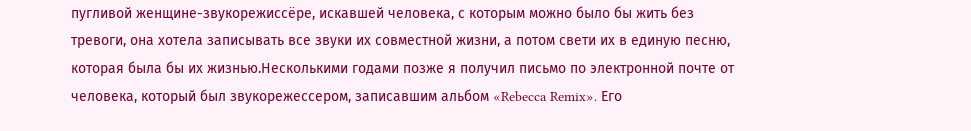пугливой женщине-звукорежиссёре, искавшей человека, с которым можно было бы жить без тревоги, она хотела записывать все звуки их совместной жизни, а потом свети их в единую песню, которая была бы их жизнью.Несколькими годами позже я получил письмо по электронной почте от человека, который был звукорежессером, записавшим альбом «Rebecca Remix». Его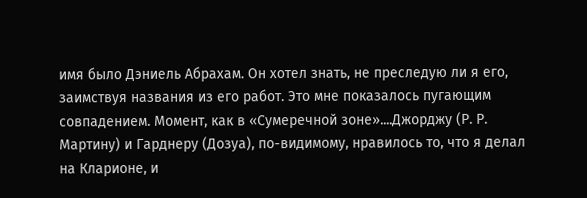имя было Дэниель Абрахам. Он хотел знать, не преследую ли я его, заимствуя названия из его работ. Это мне показалось пугающим совпадением. Момент, как в «Сумеречной зоне»....Джорджу (Р. Р. Мартину) и Гарднеру (Дозуа), по-видимому, нравилось то, что я делал на Кларионе, и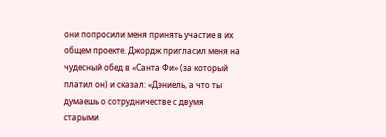они попросили меня принять участие в их общем проекте. Джордж пригласил меня на чудесный обед в «Санта Фи» (за который платил он) и сказал: «Дэниель, а что ты думаешь о сотрудничестве с двумя старыми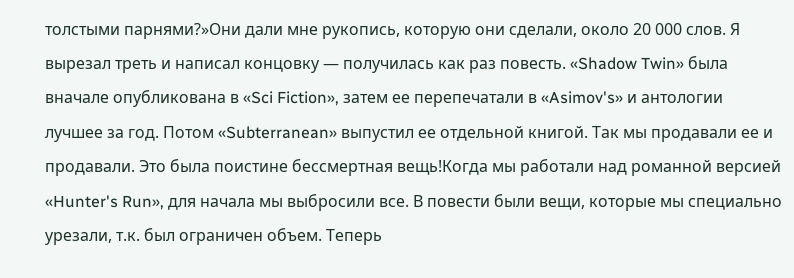толстыми парнями?»Они дали мне рукопись, которую они сделали, около 20 000 слов. Я вырезал треть и написал концовку — получилась как раз повесть. «Shadow Twin» была вначале опубликована в «Sci Fiction», затем ее перепечатали в «Asimov's» и антологии лучшее за год. Потом «Subterranean» выпустил ее отдельной книгой. Так мы продавали ее и продавали. Это была поистине бессмертная вещь!Когда мы работали над романной версией «Hunter's Run», для начала мы выбросили все. В повести были вещи, которые мы специально урезали, т.к. был ограничен объем. Теперь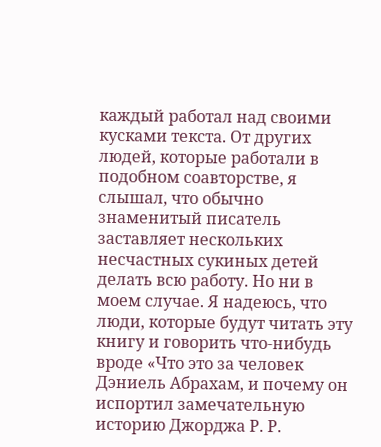каждый работал над своими кусками текста. От других людей, которые работали в подобном соавторстве, я слышал, что обычно знаменитый писатель заставляет нескольких несчастных сукиных детей делать всю работу. Но ни в моем случае. Я надеюсь, что люди, которые будут читать эту книгу и говорить что-нибудь вроде «Что это за человек Дэниель Абрахам, и почему он испортил замечательную историю Джорджа Р. Р.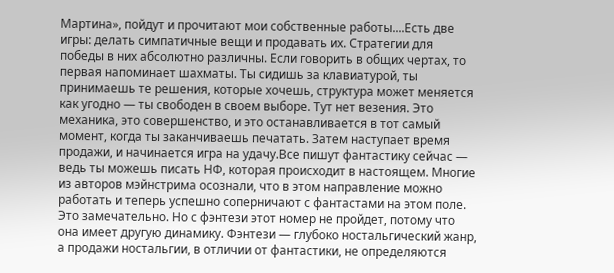Мартина», пойдут и прочитают мои собственные работы....Есть две игры: делать симпатичные вещи и продавать их. Стратегии для победы в них абсолютно различны. Если говорить в общих чертах, то первая напоминает шахматы. Ты сидишь за клавиатурой, ты принимаешь те решения, которые хочешь, структура может меняется как угодно — ты свободен в своем выборе. Тут нет везения. Это механика, это совершенство, и это останавливается в тот самый момент, когда ты заканчиваешь печатать. Затем наступает время продажи, и начинается игра на удачу.Все пишут фантастику сейчас — ведь ты можешь писать НФ, которая происходит в настоящем. Многие из авторов мэйнстрима осознали, что в этом направление можно работать и теперь успешно соперничают с фантастами на этом поле. Это замечательно. Но с фэнтези этот номер не пройдет, потому что она имеет другую динамику. Фэнтези — глубоко ностальгический жанр, а продажи ностальгии, в отличии от фантастики, не определяются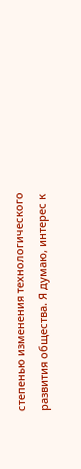степенью изменения технологического развития общества. Я думаю, интерес к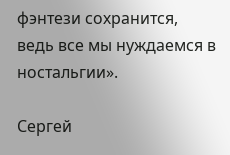фэнтези сохранится, ведь все мы нуждаемся в ностальгии».

Сергей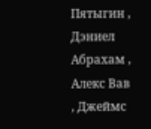Пятыгин , Дэниел Абрахам , Алекс Вав , Джеймс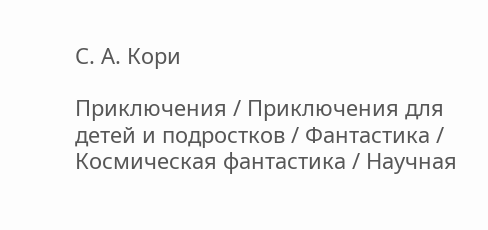С. А. Кори

Приключения / Приключения для детей и подростков / Фантастика / Космическая фантастика / Научная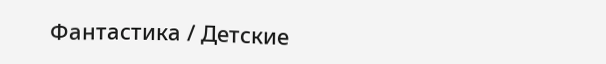Фантастика / Детские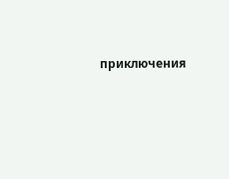приключения